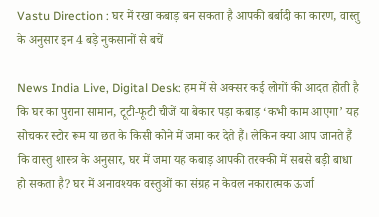Vastu Direction : घर में रखा कबाड़ बन सकता है आपकी बर्बादी का कारण, वास्तु के अनुसार इन 4 बड़े नुकसानों से बचें

News India Live, Digital Desk: हम में से अक्सर कई लोगों की आदत होती है कि घर का पुराना सामान, टूटी-फूटी चीजें या बेकार पड़ा कबाड़ ‘कभी काम आएगा’ यह सोचकर स्टोर रूम या छत के किसी कोने में जमा कर देते हैं। लेकिन क्या आप जानते हैं कि वास्तु शास्त्र के अनुसार, घर में जमा यह कबाड़ आपकी तरक्की में सबसे बड़ी बाधा हो सकता है? घर में अनावश्यक वस्तुओं का संग्रह न केवल नकारात्मक ऊर्जा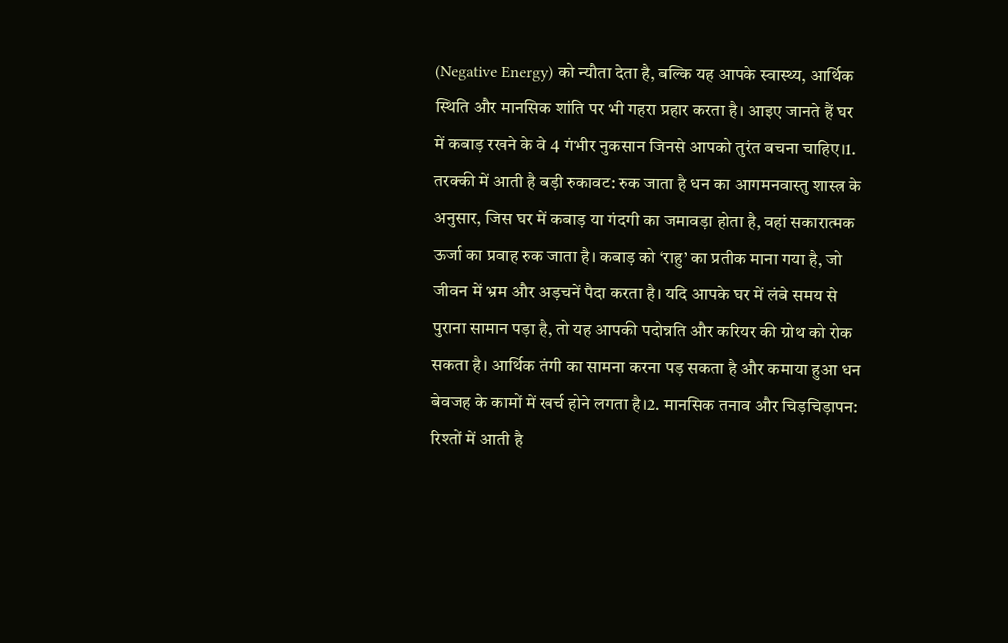(Negative Energy) को न्यौता देता है, बल्कि यह आपके स्वास्थ्य, आर्थिक स्थिति और मानसिक शांति पर भी गहरा प्रहार करता है। आइए जानते हैं घर में कबाड़ रखने के वे 4 गंभीर नुकसान जिनसे आपको तुरंत बचना चाहिए।1. तरक्की में आती है बड़ी रुकावट: रुक जाता है धन का आगमनवास्तु शास्त्र के अनुसार, जिस घर में कबाड़ या गंदगी का जमावड़ा होता है, वहां सकारात्मक ऊर्जा का प्रवाह रुक जाता है। कबाड़ को ‘राहु’ का प्रतीक माना गया है, जो जीवन में भ्रम और अड़चनें पैदा करता है। यदि आपके घर में लंबे समय से पुराना सामान पड़ा है, तो यह आपकी पदोन्नति और करियर की ग्रोथ को रोक सकता है। आर्थिक तंगी का सामना करना पड़ सकता है और कमाया हुआ धन बेवजह के कामों में खर्च होने लगता है।2. मानसिक तनाव और चिड़चिड़ापन: रिश्तों में आती है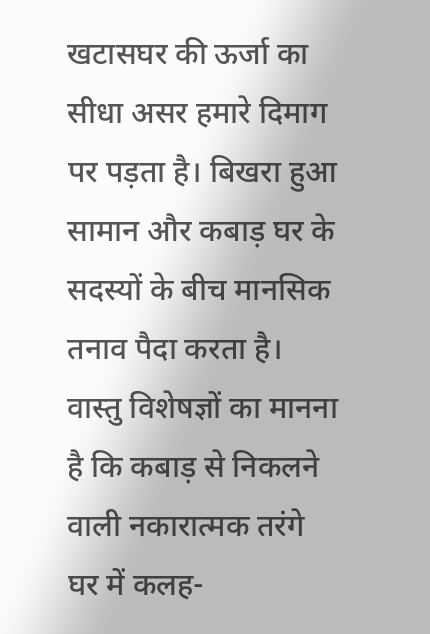खटासघर की ऊर्जा का सीधा असर हमारे दिमाग पर पड़ता है। बिखरा हुआ सामान और कबाड़ घर के सदस्यों के बीच मानसिक तनाव पैदा करता है। वास्तु विशेषज्ञों का मानना है कि कबाड़ से निकलने वाली नकारात्मक तरंगे घर में कलह-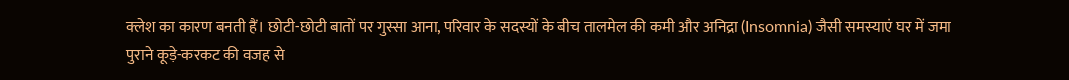क्लेश का कारण बनती हैं। छोटी-छोटी बातों पर गुस्सा आना, परिवार के सदस्यों के बीच तालमेल की कमी और अनिद्रा (Insomnia) जैसी समस्याएं घर में जमा पुराने कूड़े-करकट की वजह से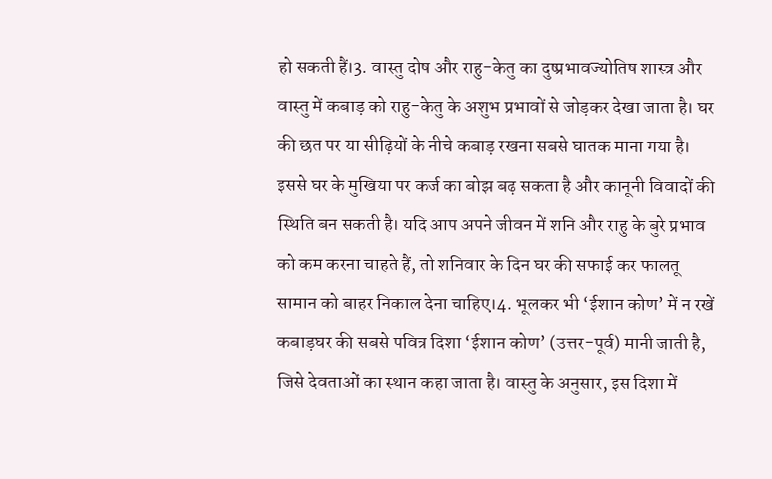हो सकती हैं।3. वास्तु दोष और राहु-केतु का दुष्प्रभावज्योतिष शास्त्र और वास्तु में कबाड़ को राहु-केतु के अशुभ प्रभावों से जोड़कर देखा जाता है। घर की छत पर या सीढ़ियों के नीचे कबाड़ रखना सबसे घातक माना गया है। इससे घर के मुखिया पर कर्ज का बोझ बढ़ सकता है और कानूनी विवादों की स्थिति बन सकती है। यदि आप अपने जीवन में शनि और राहु के बुरे प्रभाव को कम करना चाहते हैं, तो शनिवार के दिन घर की सफाई कर फालतू सामान को बाहर निकाल देना चाहिए।4. भूलकर भी ‘ईशान कोण’ में न रखें कबाड़घर की सबसे पवित्र दिशा ‘ईशान कोण’ (उत्तर-पूर्व) मानी जाती है, जिसे देवताओं का स्थान कहा जाता है। वास्तु के अनुसार, इस दिशा में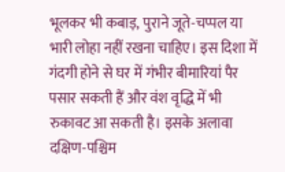भूलकर भी कबाड़, पुराने जूते-चप्पल या भारी लोहा नहीं रखना चाहिए। इस दिशा में गंदगी होने से घर में गंभीर बीमारियां पैर पसार सकती हैं और वंश वृद्धि में भी रुकावट आ सकती है। इसके अलावा दक्षिण-पश्चिम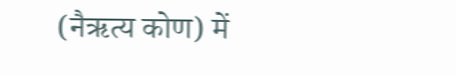(नैऋत्य कोण) में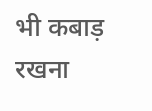भी कबाड़ रखना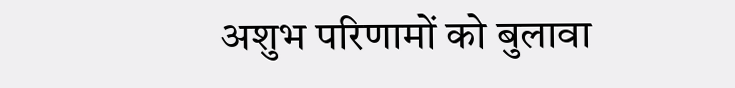अशुभ परिणामों को बुलावा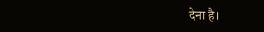देना है।